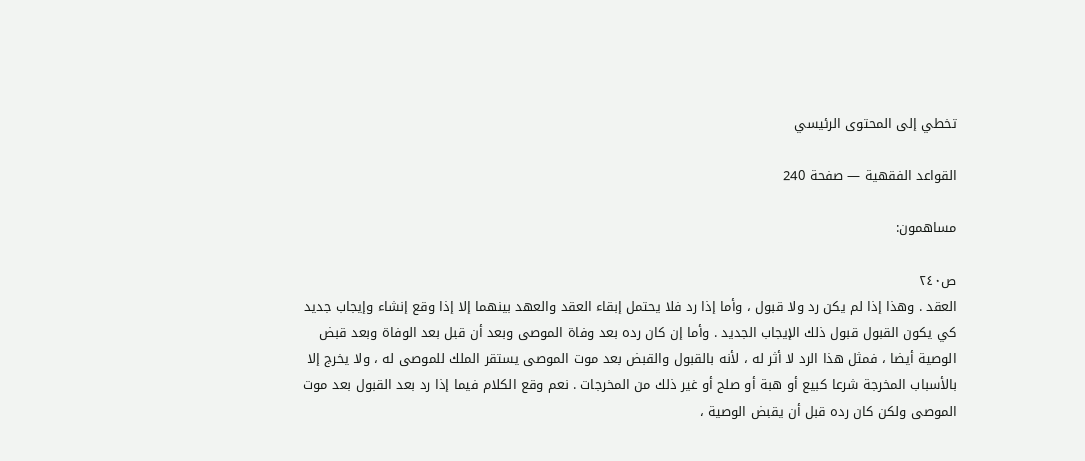تخطي إلى المحتوى الرئيسي

القواعد الفقهية — صفحة 240

مساهمون:

ص٢٤٠
العقد . وهذا إذا لم يكن رد ولا قبول ، وأما إذا رد فلا يحتمل إبقاء العقد والعهد بينهما إلا إذا وقع إنشاء وإيجاب جديد كي يكون القبول قبول ذلك الإيجاب الجديد . وأما إن كان رده بعد وفاة الموصى وبعد أن قبل بعد الوفاة وبعد قبض الوصية أيضا ، فمثل هذا الرد لا أثر له ، لأنه بالقبول والقبض بعد موت الموصى يستقر الملك للموصى له ، ولا يخرج إلا بالأسباب المخرجة شرعا كبيع أو هبة أو صلح أو غير ذلك من المخرجات . نعم وقع الكلام فيما إذا رد بعد القبول بعد موت الموصى ولكن كان رده قبل أن يقبض الوصية ،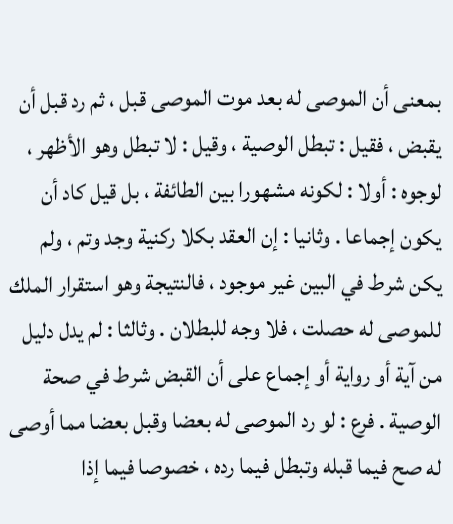بمعنى أن الموصى له بعد موت الموصى قبل ، ثم رد قبل أن يقبض ، فقيل : تبطل الوصية ، وقيل : لا تبطل وهو الأظهر ، لوجوه : أولا : لكونه مشهورا بين الطائفة ، بل قيل كاد أن يكون إجماعا . وثانيا : إن العقد بكلا ركنية وجد وتم ، ولم يكن شرط في البين غير موجود ، فالنتيجة وهو استقرار الملك للموصى له حصلت ، فلا وجه للبطلان . وثالثا : لم يدل دليل من آية أو رواية أو إجماع على أن القبض شرط في صحة الوصية . فرع : لو رد الموصى له بعضا وقبل بعضا مما أوصى له صح فيما قبله وتبطل فيما رده ، خصوصا فيما إذا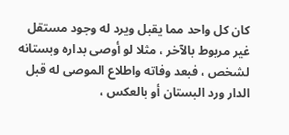كان كل واحد مما يقبل ويرد له وجود مستقل غير مربوط بالآخر ، مثلا لو أوصى بداره وبستانه لشخص ، فبعد وفاته واطلاع الموصى له قبل الدار ورد البستان أو بالعكس ،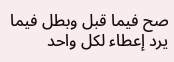صح فيما قبل وبطل فيما يرد إعطاء لكل واحد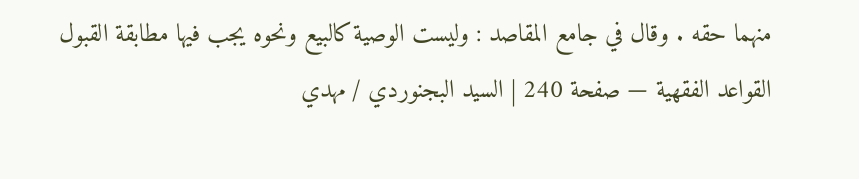منهما حقه . وقال في جامع المقاصد : وليست الوصية كالبيع ونحوه يجب فيها مطابقة القبول
القواعد الفقهية — صفحة 240 | السيد البجنوردي / مهدي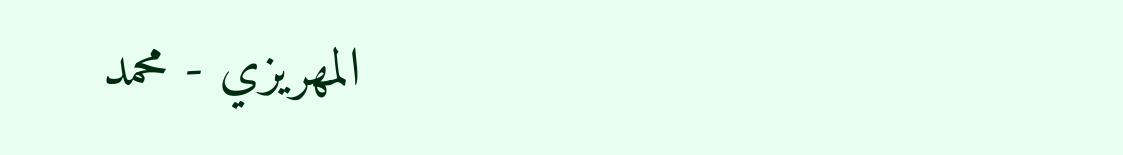المهريزي - محمد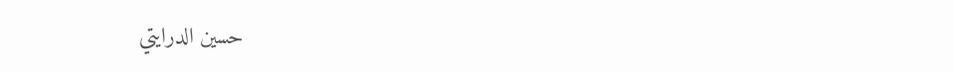حسين الدرايتي